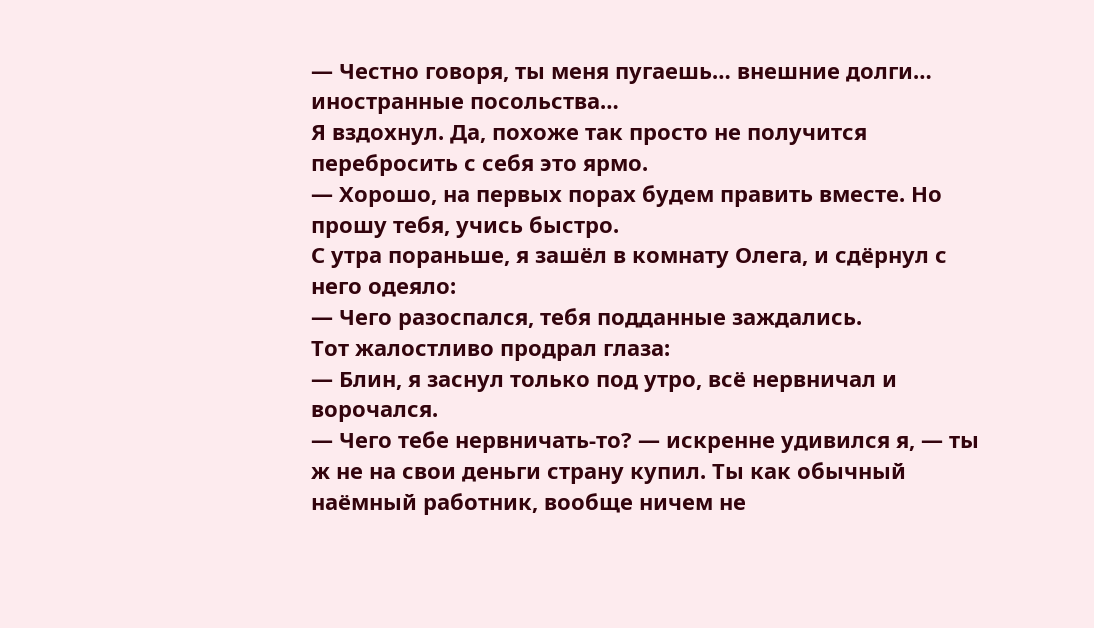— Честно говоря, ты меня пугаешь… внешние долги… иностранные посольства…
Я вздохнул. Да, похоже так просто не получится перебросить с себя это ярмо.
— Хорошо, на первых порах будем править вместе. Но прошу тебя, учись быстро.
С утра пораньше, я зашёл в комнату Олега, и сдёрнул с него одеяло:
— Чего разоспался, тебя подданные заждались.
Тот жалостливо продрал глаза:
— Блин, я заснул только под утро, всё нервничал и ворочался.
— Чего тебе нервничать-то? — искренне удивился я, — ты ж не на свои деньги страну купил. Ты как обычный наёмный работник, вообще ничем не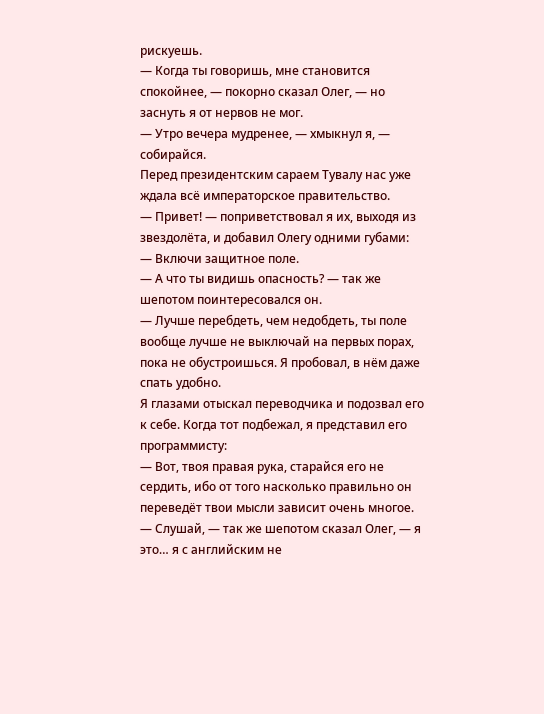рискуешь.
— Когда ты говоришь, мне становится спокойнее, — покорно сказал Олег, — но заснуть я от нервов не мог.
— Утро вечера мудренее, — хмыкнул я, — собирайся.
Перед президентским сараем Тувалу нас уже ждала всё императорское правительство.
— Привет! — поприветствовал я их, выходя из звездолёта, и добавил Олегу одними губами:
— Включи защитное поле.
— А что ты видишь опасность? — так же шепотом поинтересовался он.
— Лучше перебдеть, чем недобдеть, ты поле вообще лучше не выключай на первых порах, пока не обустроишься. Я пробовал, в нём даже спать удобно.
Я глазами отыскал переводчика и подозвал его к себе. Когда тот подбежал, я представил его программисту:
— Вот, твоя правая рука, старайся его не сердить, ибо от того насколько правильно он переведёт твои мысли зависит очень многое.
— Слушай, — так же шепотом сказал Олег, — я это… я с английским не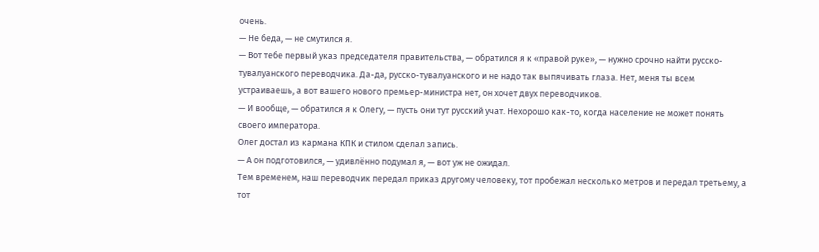очень.
— Не беда, — не смутился я.
— Вот тебе первый указ председателя правительства, — обратился я к «правой руке», — нужно срочно найти русско-тувалуанского переводчика. Да-да, русско-тувалуанского и не надо так выпячивать глаза. Нет, меня ты всем устраиваешь, а вот вашего нового премьер-министра нет, он хочет двух переводчиков.
— И вообще, — обратился я к Олегу, — пусть они тут русский учат. Нехорошо как-то, когда население не может понять своего императора.
Олег достал из кармана КПК и стилом сделал запись.
— А он подготовился, — удивлённо подумал я, — вот уж не ожидал.
Тем временем, наш переводчик передал приказ другому человеку, тот пробежал несколько метров и передал третьему, а тот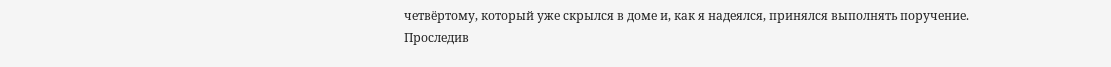четвёртому, который уже скрылся в доме и, как я надеялся, принялся выполнять поручение.
Проследив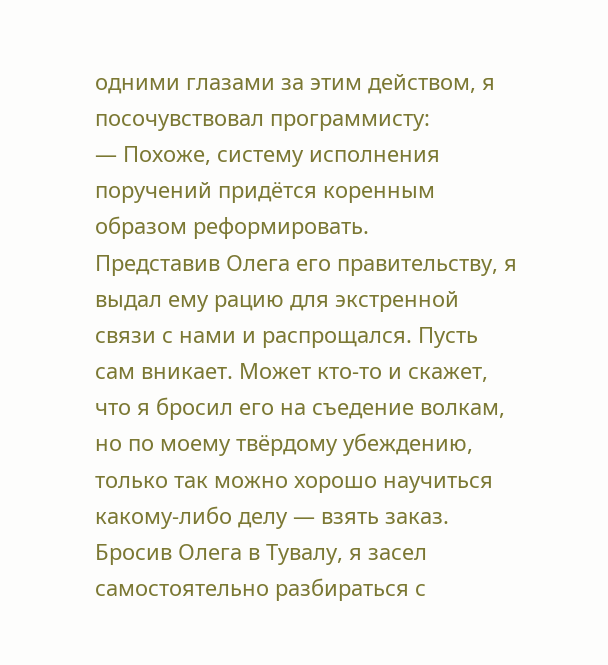одними глазами за этим действом, я посочувствовал программисту:
— Похоже, систему исполнения поручений придётся коренным образом реформировать.
Представив Олега его правительству, я выдал ему рацию для экстренной связи с нами и распрощался. Пусть сам вникает. Может кто-то и скажет, что я бросил его на съедение волкам, но по моему твёрдому убеждению, только так можно хорошо научиться какому-либо делу — взять заказ.
Бросив Олега в Тувалу, я засел самостоятельно разбираться с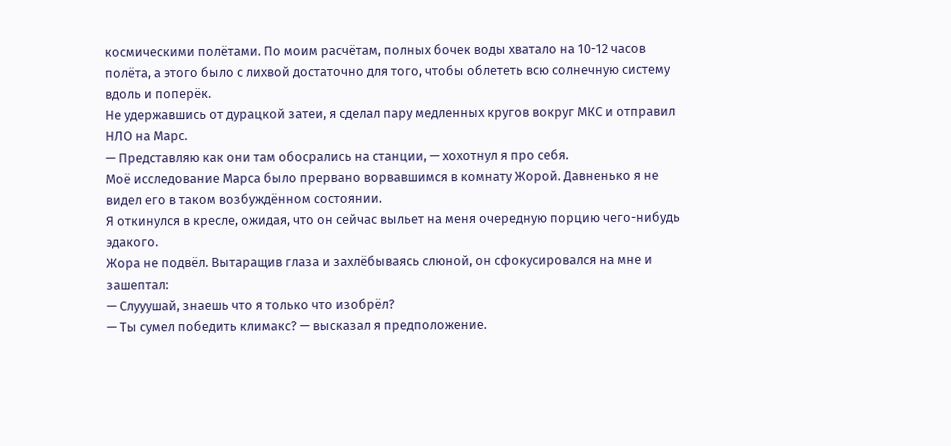космическими полётами. По моим расчётам, полных бочек воды хватало на 10-12 часов полёта, а этого было с лихвой достаточно для того, чтобы облететь всю солнечную систему вдоль и поперёк.
Не удержавшись от дурацкой затеи, я сделал пару медленных кругов вокруг МКС и отправил НЛО на Марс.
— Представляю как они там обосрались на станции, — хохотнул я про себя.
Моё исследование Марса было прервано ворвавшимся в комнату Жорой. Давненько я не видел его в таком возбуждённом состоянии.
Я откинулся в кресле, ожидая, что он сейчас выльет на меня очередную порцию чего-нибудь эдакого.
Жора не подвёл. Вытаращив глаза и захлёбываясь слюной, он сфокусировался на мне и зашептал:
— Слууушай, знаешь что я только что изобрёл?
— Ты сумел победить климакс? — высказал я предположение.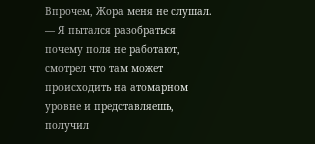Впрочем, Жора меня не слушал.
— Я пытался разобраться почему поля не работают, смотрел что там может происходить на атомарном уровне и представляешь, получил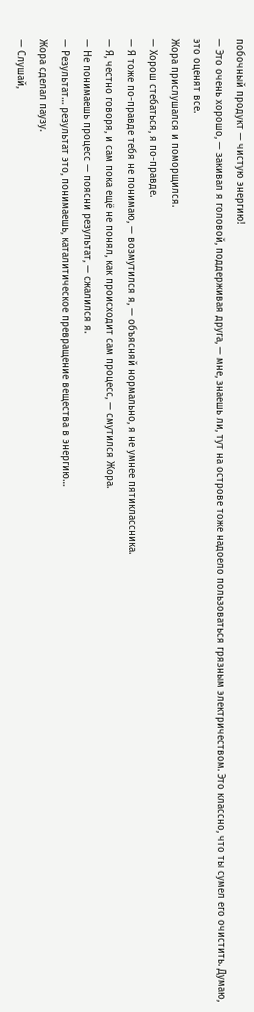побочный продукт — чистую энергию!
— Это очень хорошо, — закивал я головой, поддерживая друга, — мне, знаешь ли, тут на острове тоже надоело пользоваться грязным электричеством. Это классно, что ты сумел его очистить. Думаю, это оценят все.
Жора прислушался и поморщился.
— Хорош стебаться, я по-правде.
— Я тоже по-правде тебя не понимаю, — возмутился я, — объясняй нормально, я не умнее пятиклассника.
— Я, честно говоря, и сам пока ещё не понял, как происходит сам процесс, — смутился Жора.
— Не понимаешь процесс — поясни результат, — сжалился я.
— Результат… результат это, понимаешь, каталитическое превращение вещества в энергию…
Жора сделал паузу.
— Слушай,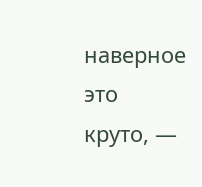наверное это круто, —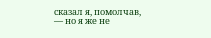сказал я, помолчав, — но я же не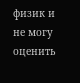физик и не могу оценить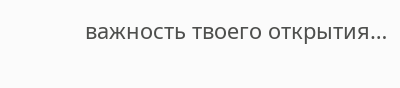важность твоего открытия…